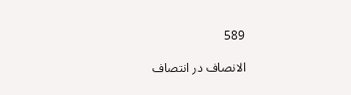589

الانصاف در انتصاف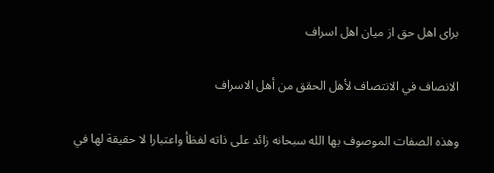برای اهل حق از میان اهل اسراف

الانصاف في الانتصاف لأهل الحقق من أهل الاسراف

وهذه الصفات الموصوف بها الله سبحانه زائد على ذاته لفظأ واعتبارا لا حقيقة لها في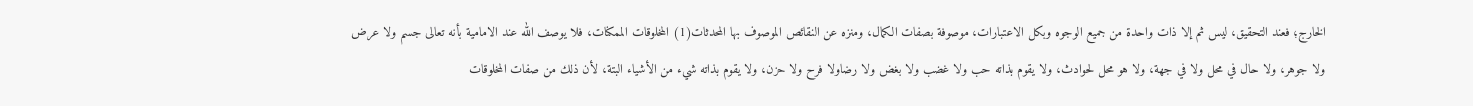الخارج؛ فعند التحقيق، ليس ثم إلا ذات واحدة من جميع الوجوه وبكل الاعتبارات، موصوفة بصفات الكمال، ومنزه عن النقائص الموصوف بها المحدثات(1) المخلوقات الممكنات، فلا يوصف الله عند الامامية بأنه تعالى جسم ولا عرض ولا جوهر، ولا حال في محل ولا في جهة، ولا هو محل لحوادث، ولا يقوم بذاته حب ولا غضب ولا بغض ولا رضاولا فرح ولا حزن، ولا يقوم بذاته شيء من الأشياء البتة، لأن ذلك من صفات المخلوقات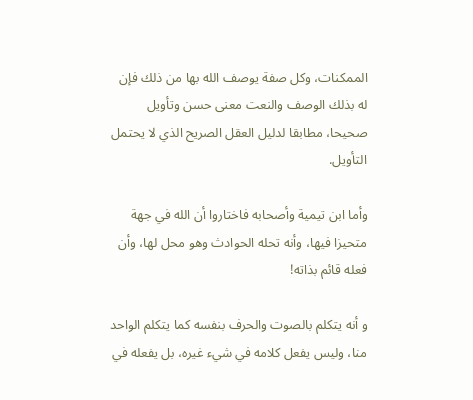الممكنات، وكل صفة يوصف الله بها من ذلك فإن له بذلك الوصف والنعت معنى حسن وتأويل صحيحا، مطابقا لدليل العقل الصريح الذي لا يحتمل التأويل.

وأما ابن تيمية وأصحابه فاختاروا أن الله في جهة متحيزا فيها، وأنه تحله الحوادث وهو محل لها، وأن فعله قائم بذاته!

و أنه يتكلم بالصوت والحرف بنفسه كما يتكلم الواحد منا، وليس يفعل كلامه في شيء غيره، بل يفعله في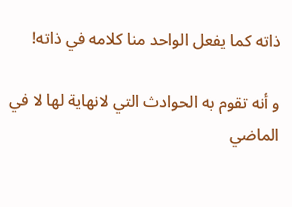ذاته كما يفعل الواحد منا كلامه في ذاته!

و أنه تقوم به الحوادث التي لانهاية لها لا في الماضي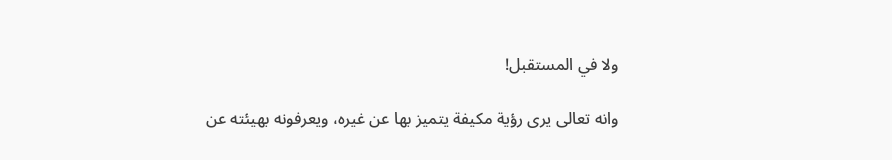ولا في المستقبل!

وانه تعالى يرى رؤية مكيفة يتميز بها عن غيره، ويعرفونه بهيئته عن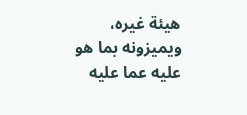هيئة غيره، ويميزونه بما هو عليه عما عليه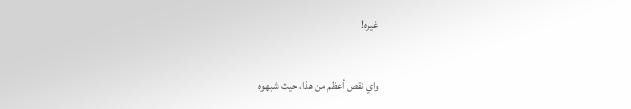غيره!

واي نقص أعظم من هذا، حيث شبهوه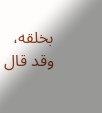بخلقه، وقد قال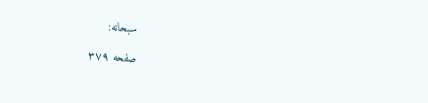سبحانه:

صفحه ۳۷۹